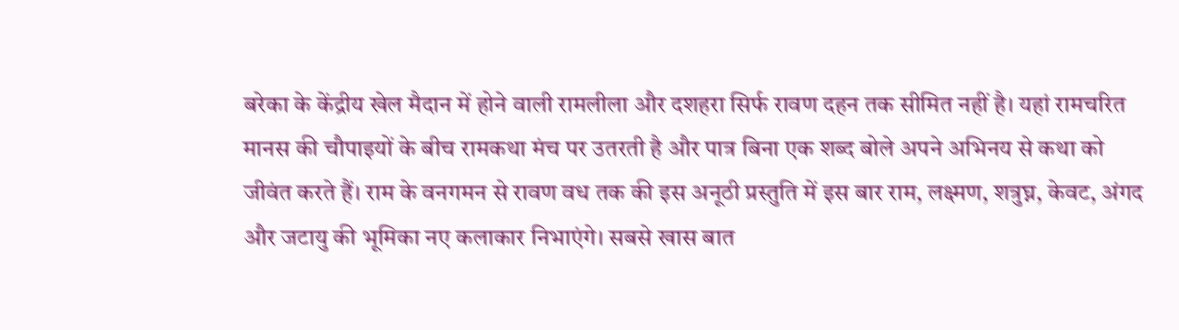बरेका के केंद्रीय खेल मैदान में होने वाली रामलीला और दशहरा सिर्फ रावण दहन तक सीमित नहीं है। यहां रामचरित मानस की चौपाइयों के बीच रामकथा मंच पर उतरती है और पात्र बिना एक शब्द बोले अपने अभिनय से कथा को जीवंत करते हैं। राम के वनगमन से रावण वध तक की इस अनूठी प्रस्तुति में इस बार राम, लक्ष्मण, शत्रुघ्न, केवट, अंगद और जटायु की भूमिका नए कलाकार निभाएंगे। सबसे खास बात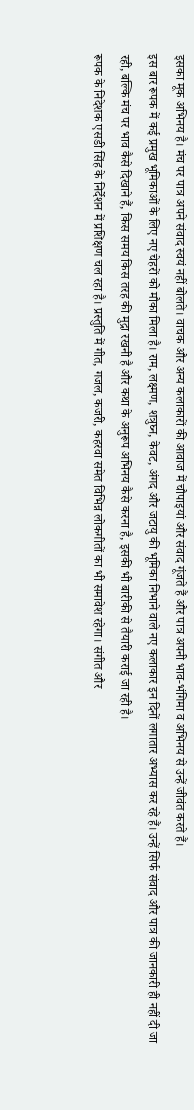इसका मूक अभिनय है। मंच पर पात्र अपने संवाद स्वयं नहीं बोलते। वाचक और अन्य कलाकारों की आवाज में चौपाइयां और संवाद गूंजते हैं और पात्र अपनी भाव-भंगिमा व अभिनय से उन्हें जीवंत करते हैं।
इस बार रूपक में कई प्रमुख भूमिकाओं के लिए नए चेहरों को मौका मिला है। राम, लक्ष्मण, शत्रुघ्न, केवट, अंगद और जटायु की भूमिका निभाने वाले नए कलाकार इन दिनों लगातार अभ्यास कर रहे हैं। उन्हें सिर्फ संवाद और पात्र की जानकारी ही नहीं दी जा रही, बल्कि मंच पर भाव कैसे दिखाने हैं, किस समय किस तरह की मुद्रा रखनी है और कथा के अनुरूप अभिनय कैसे करना है, इसकी भी बारीकी से तैयारी कराई जा रही है।
रूपक के निदेशक एसडी सिंह के निर्देशन में प्रशिक्षण चल रहा है। प्रस्तुति में गीत, गजल, कजरी, कहरवा समेत विभिन्न लोकगीतों का भी समावेश रहेगा। संगीत और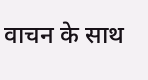वाचन के साथ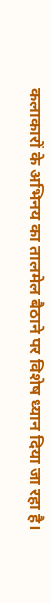कलाकारों के अभिनय का तालमेल बैठाने पर विशेष ध्यान दिया जा रहा है।